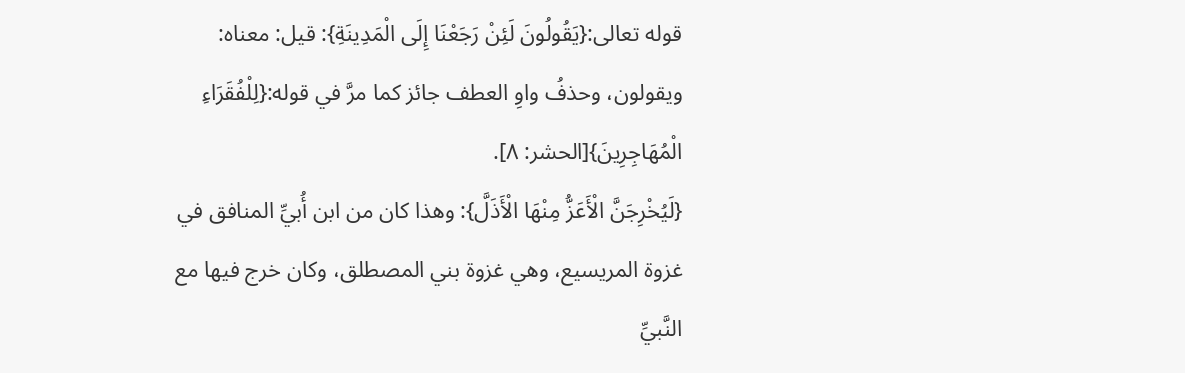قوله تعالى:{يَقُولُونَ لَئِنْ رَجَعْنَا إِلَى الْمَدِينَةِ}: قيل: معناه: ويقولون، وحذفُ واوِ العطف جائز كما مرَّ في قوله:{لِلْفُقَرَاءِ الْمُهَاجِرِينَ}[الحشر: ٨].
{لَيُخْرِجَنَّ الْأَعَزُّ مِنْهَا الْأَذَلَّ}: وهذا كان من ابن أُبيِّ المنافق في غزوة المريسيع، وهي غزوة بني المصطلق، وكان خرج فيها مع النَّبيِّ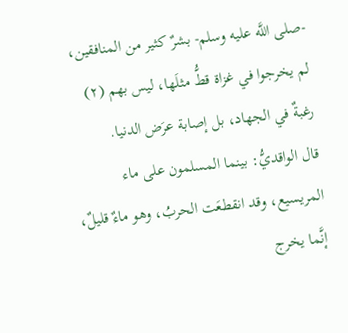-صلى اللَّه عليه وسلم- بشرٌ كثير من المنافقين، لم يخرجوا في غزاة قطُّ مثلَها، ليس بهم (٢) رغبةٌ في الجهاد، بل إصابة عرَض الدنيا.
قال الواقديُّ: بينما المسلمون على ماء المريسيع، وقد انقطعَت الحربُ، وهو ماءٌ قليلٌ، إنَّما يخرج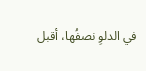في الدلوِ نصفُها، أقبل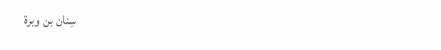سِنان بن وبرة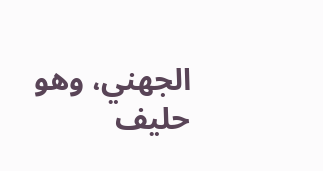الجهني، وهو حليف